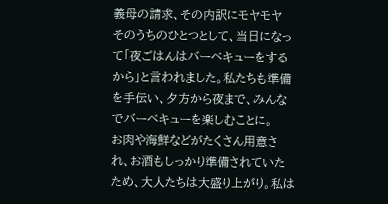義母の請求、その内訳にモヤモヤ
そのうちのひとつとして、当日になって「夜ごはんはバーベキューをするから」と言われました。私たちも準備を手伝い、夕方から夜まで、みんなでバーベキューを楽しむことに。
お肉や海鮮などがたくさん用意され、お酒もしっかり準備されていたため、大人たちは大盛り上がり。私は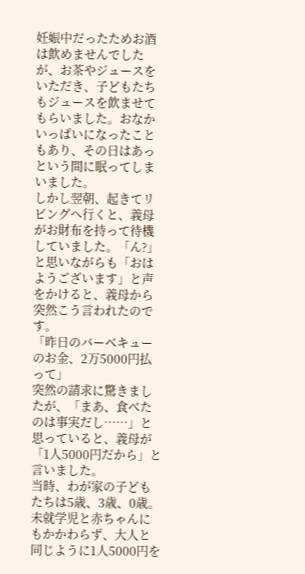妊娠中だったためお酒は飲めませんでしたが、お茶やジュースをいただき、子どもたちもジュースを飲ませてもらいました。おなかいっぱいになったこともあり、その日はあっという間に眠ってしまいました。
しかし翌朝、起きてリビングへ行くと、義母がお財布を持って待機していました。「ん?」と思いながらも「おはようございます」と声をかけると、義母から突然こう言われたのです。
「昨日のバーベキューのお金、2万5000円払って」
突然の請求に驚きましたが、「まあ、食べたのは事実だし……」と思っていると、義母が「1人5000円だから」と言いました。
当時、わが家の子どもたちは5歳、3歳、0歳。未就学児と赤ちゃんにもかかわらず、大人と同じように1人5000円を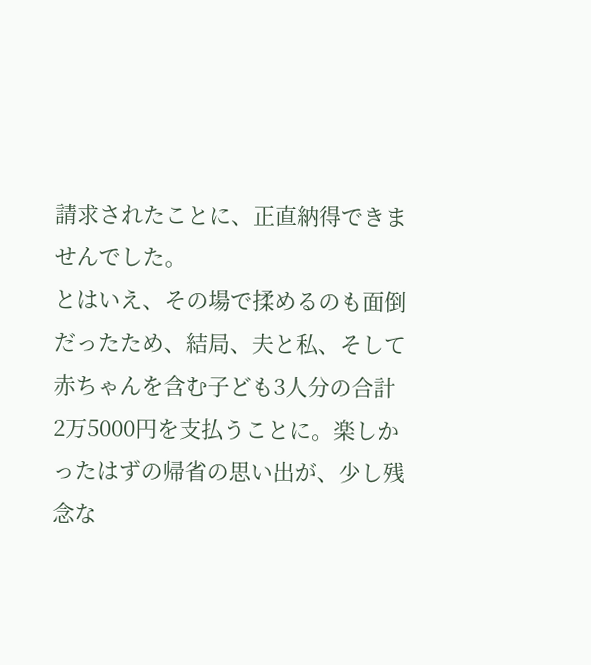請求されたことに、正直納得できませんでした。
とはいえ、その場で揉めるのも面倒だったため、結局、夫と私、そして赤ちゃんを含む子ども3人分の合計2万5000円を支払うことに。楽しかったはずの帰省の思い出が、少し残念な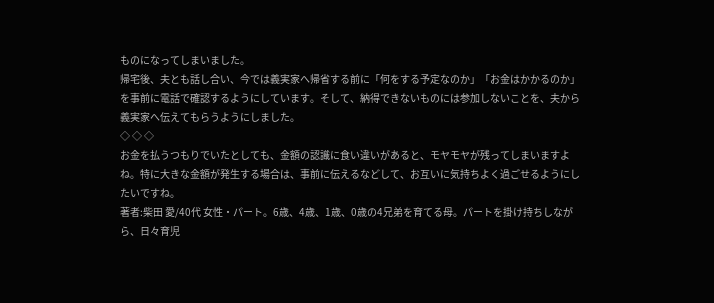ものになってしまいました。
帰宅後、夫とも話し合い、今では義実家へ帰省する前に「何をする予定なのか」「お金はかかるのか」を事前に電話で確認するようにしています。そして、納得できないものには参加しないことを、夫から義実家へ伝えてもらうようにしました。
◇ ◇ ◇
お金を払うつもりでいたとしても、金額の認識に食い違いがあると、モヤモヤが残ってしまいますよね。特に大きな金額が発生する場合は、事前に伝えるなどして、お互いに気持ちよく過ごせるようにしたいですね。
著者:柴田 愛/40代 女性・パート。6歳、4歳、1歳、0歳の4兄弟を育てる母。パートを掛け持ちしながら、日々育児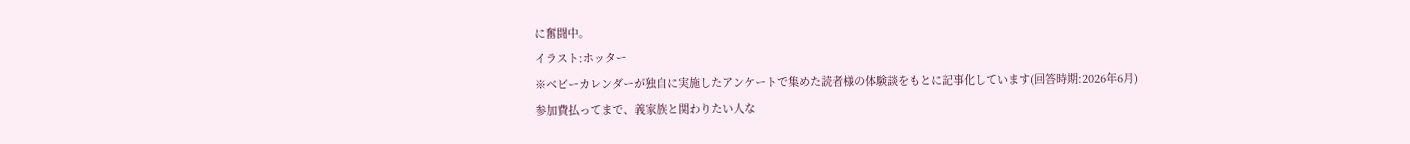に奮闘中。
イラスト:ホッター
※ベビーカレンダーが独自に実施したアンケートで集めた読者様の体験談をもとに記事化しています(回答時期:2026年6月)
参加費払ってまで、義家族と関わりたい人な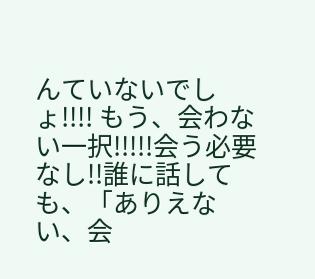んていないでしょ!!!! もう、会わない一択!!!!!会う必要なし!!誰に話しても、「ありえない、会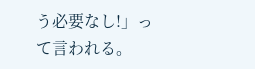う必要なし!」って言われる。